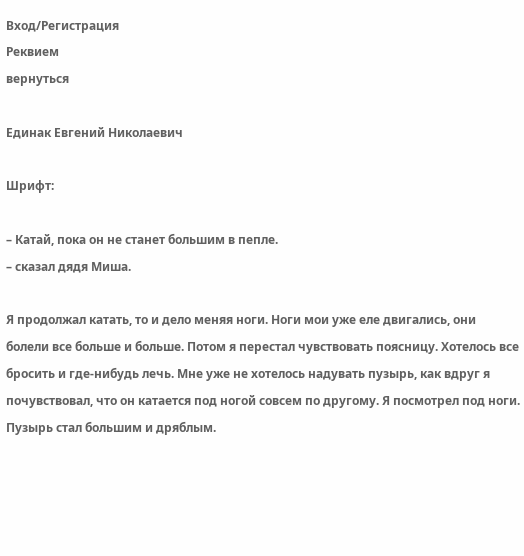Вход/Регистрация
Реквием
вернуться

Единак Евгений Николаевич

Шрифт:

– Катай, пока он не станет большим в пепле.
– сказал дядя Миша.

Я продолжал катать, то и дело меняя ноги. Ноги мои уже еле двигались, они болели все больше и больше. Потом я перестал чувствовать поясницу. Хотелось все бросить и где-нибудь лечь. Мне уже не хотелось надувать пузырь, как вдруг я почувствовал, что он катается под ногой совсем по другому. Я посмотрел под ноги. Пузырь стал большим и дряблым.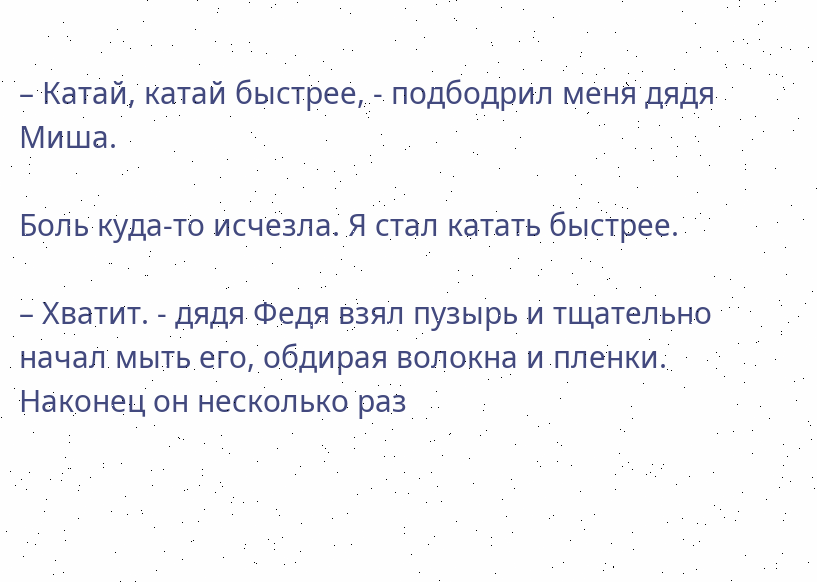– Катай, катай быстрее, - подбодрил меня дядя Миша.

Боль куда-то исчезла. Я стал катать быстрее.

– Хватит. - дядя Федя взял пузырь и тщательно начал мыть его, обдирая волокна и пленки. Наконец он несколько раз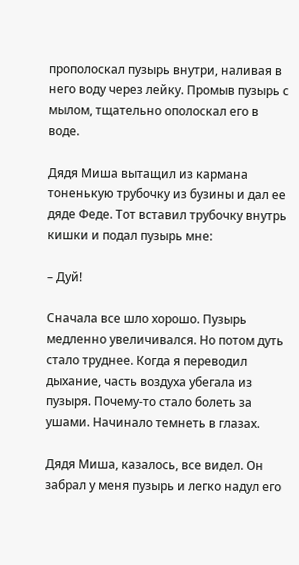прополоскал пузырь внутри, наливая в него воду через лейку. Промыв пузырь с мылом, тщательно ополоскал его в воде.

Дядя Миша вытащил из кармана тоненькую трубочку из бузины и дал ее дяде Феде. Тот вставил трубочку внутрь кишки и подал пузырь мне:

– Дуй!

Сначала все шло хорошо. Пузырь медленно увеличивался. Но потом дуть стало труднее. Когда я переводил дыхание, часть воздуха убегала из пузыря. Почему-то стало болеть за ушами. Начинало темнеть в глазах.

Дядя Миша, казалось, все видел. Он забрал у меня пузырь и легко надул его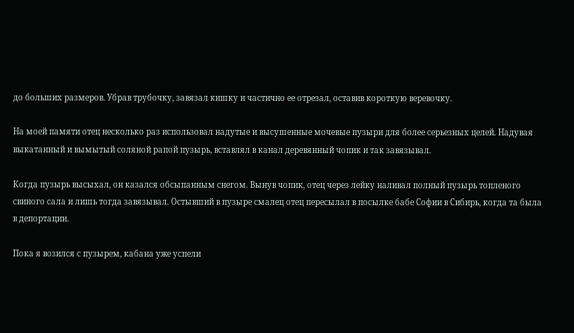до больших размеров. Убрав трубочку, завязал кишку и частично ее отрезал, оставив короткую веревочку.

На моей памяти отец несколько раз использовал надутые и высушенные мочевые пузыри для более серьезных целей. Надувая выкатанный и вымытый соляной рапой пузырь, вставлял в канал деревянный чопик и так завязывал.

Когда пузырь высыхал, он казался обсыпанным снегом. Вынув чопик, отец через лейку наливал полный пузырь топленого свиного сала и лишь тогда завязывал. Остывший в пузыре смалец отец пересылал в посылке бабе Софии в Сибирь, когда та была в депортации.

Пока я возился с пузырем, кабана уже успели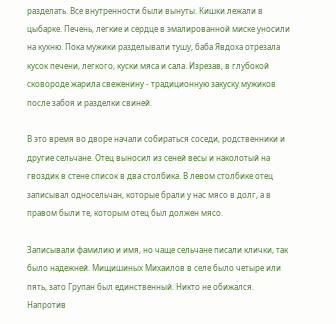разделать. Все внутренности были вынуты. Кишки лежали в цыбарке. Печень, легкие и сердце в эмалированной миске уносили на кухню. Пока мужики разделывали тушу, баба Явдоха отрезала кусок печени, легкого, куски мяса и сала. Изрезав, в глубокой сковороде жарила свеженину - традиционную закуску мужиков после забоя и разделки свиней.

В это время во дворе начали собираться соседи, родственники и другие сельчане. Отец выносил из сеней весы и наколотый на гвоздик в стене список в два столбика. В левом столбике отец записывал односельчан, которые брали у нас мясо в долг, а в правом были те, которым отец был должен мясо.

Записывали фамилию и имя, но чаще сельчане писали клички, так было надежней. Мищишиных Михаилов в селе было четыре или пять, зато Групан был единственный. Никто не обижался. Напротив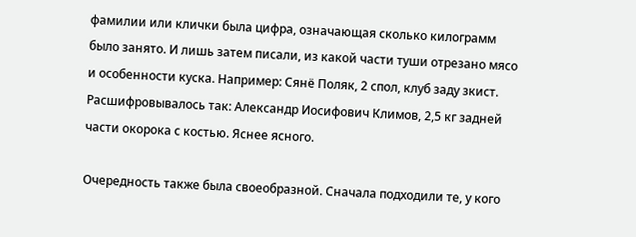фамилии или клички была цифра, означающая сколько килограмм было занято. И лишь затем писали, из какой части туши отрезано мясо и особенности куска. Например: Сянё Поляк, 2 спол, клуб заду зкист. Расшифровывалось так: Александр Иосифович Климов, 2,5 кг задней части окорока с костью. Яснее ясного.

Очередность также была своеобразной. Сначала подходили те, у кого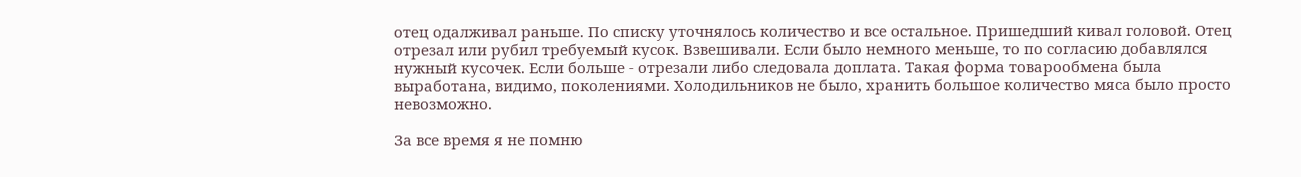отец одалживал раньше. По списку уточнялось количество и все остальное. Пришедший кивал головой. Отец отрезал или рубил требуемый кусок. Взвешивали. Если было немного меньше, то по согласию добавлялся нужный кусочек. Если больше - отрезали либо следовала доплата. Такая форма товарообмена была выработана, видимо, поколениями. Холодильников не было, хранить большое количество мяса было просто невозможно.

За все время я не помню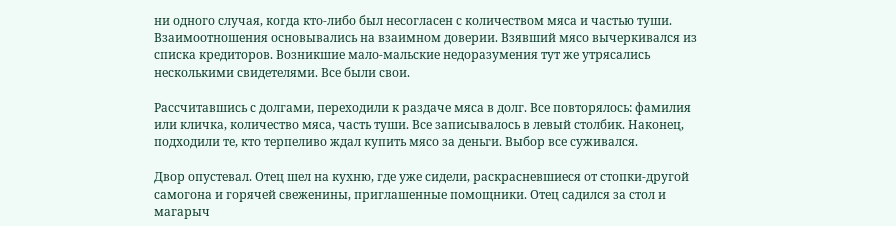ни одного случая, когда кто-либо был несогласен с количеством мяса и частью туши. Взаимоотношения основывались на взаимном доверии. Взявший мясо вычеркивался из списка кредиторов. Возникшие мало-мальские недоразумения тут же утрясались несколькими свидетелями. Все были свои.

Рассчитавшись с долгами, переходили к раздаче мяса в долг. Все повторялось: фамилия или кличка, количество мяса, часть туши. Все записывалось в левый столбик. Наконец, подходили те, кто терпеливо ждал купить мясо за деньги. Выбор все суживался.

Двор опустевал. Отец шел на кухню, где уже сидели, раскрасневшиеся от стопки-другой самогона и горячей свеженины, приглашенные помощники. Отец садился за стол и магарыч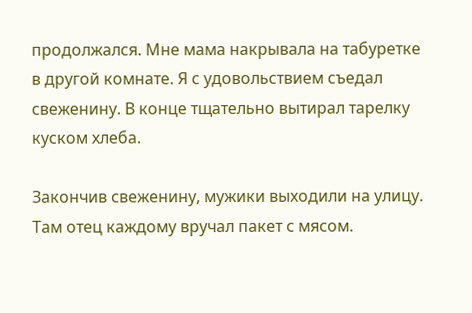продолжался. Мне мама накрывала на табуретке в другой комнате. Я с удовольствием съедал свеженину. В конце тщательно вытирал тарелку куском хлеба.

Закончив свеженину, мужики выходили на улицу. Там отец каждому вручал пакет с мясом.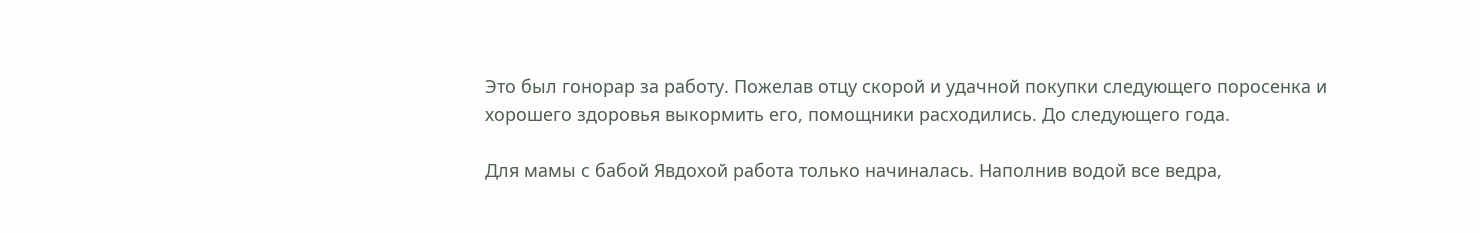Это был гонорар за работу. Пожелав отцу скорой и удачной покупки следующего поросенка и хорошего здоровья выкормить его, помощники расходились. До следующего года.

Для мамы с бабой Явдохой работа только начиналась. Наполнив водой все ведра,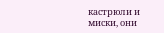кастрюли и миски, они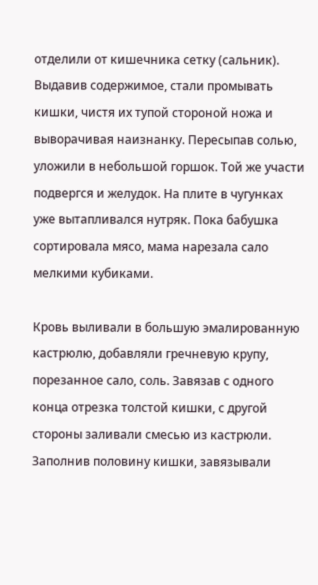отделили от кишечника сетку (сальник). Выдавив содержимое, стали промывать кишки, чистя их тупой стороной ножа и выворачивая наизнанку. Пересыпав солью, уложили в небольшой горшок. Той же участи подвергся и желудок. На плите в чугунках уже вытапливался нутряк. Пока бабушка сортировала мясо, мама нарезала сало мелкими кубиками.

Кровь выливали в большую эмалированную кастрюлю, добавляли гречневую крупу, порезанное сало, соль. Завязав с одного конца отрезка толстой кишки, с другой стороны заливали смесью из кастрюли. Заполнив половину кишки, завязывали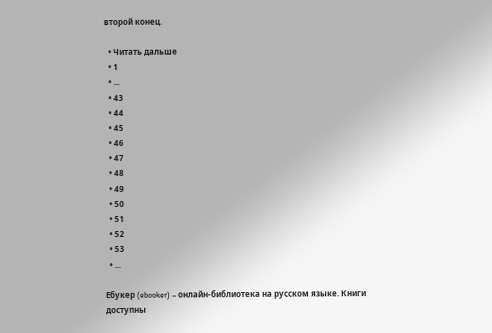второй конец.

  • Читать дальше
  • 1
  • ...
  • 43
  • 44
  • 45
  • 46
  • 47
  • 48
  • 49
  • 50
  • 51
  • 52
  • 53
  • ...

Ебукер (ebooker) – онлайн-библиотека на русском языке. Книги доступны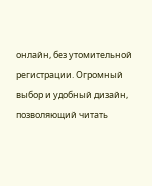онлайн, без утомительной регистрации. Огромный выбор и удобный дизайн, позволяющий читать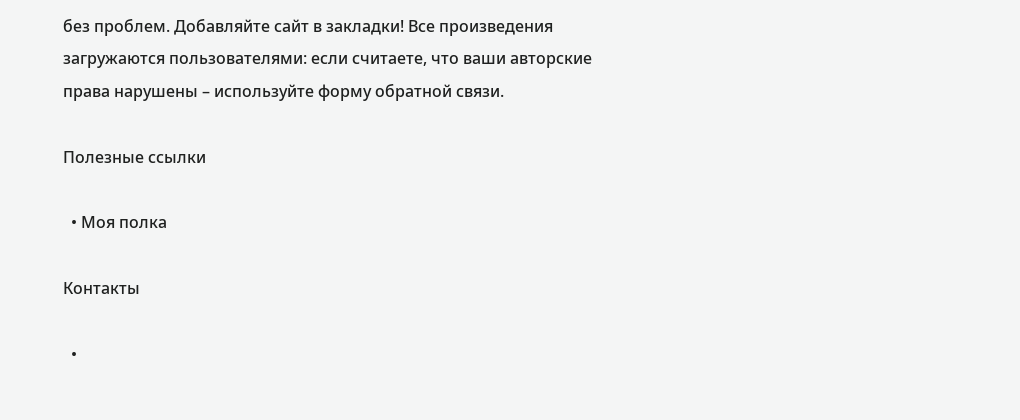без проблем. Добавляйте сайт в закладки! Все произведения загружаются пользователями: если считаете, что ваши авторские права нарушены – используйте форму обратной связи.

Полезные ссылки

  • Моя полка

Контакты

  •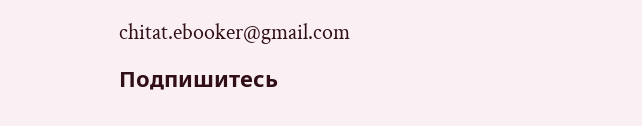chitat.ebooker@gmail.com

Подпишитесь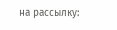на рассылку: